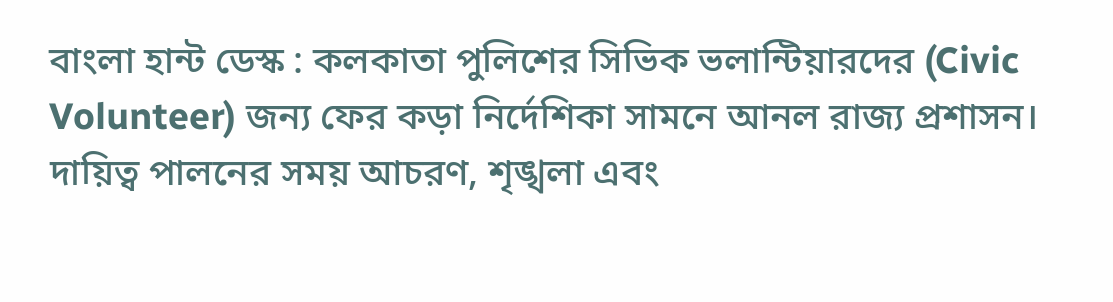বাংলা হান্ট ডেস্ক : কলকাতা পুলিশের সিভিক ভলান্টিয়ারদের (Civic Volunteer) জন্য ফের কড়া নির্দেশিকা সামনে আনল রাজ্য প্রশাসন। দায়িত্ব পালনের সময় আচরণ, শৃঙ্খলা এবং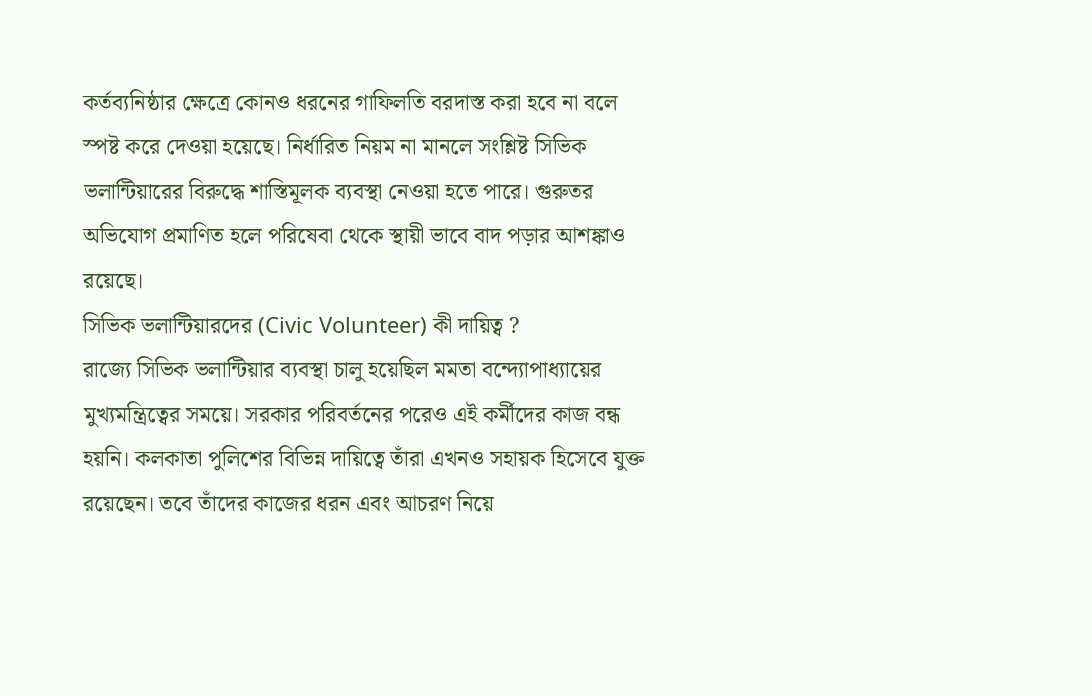কর্তব্যনিষ্ঠার ক্ষেত্রে কোনও ধরনের গাফিলতি বরদাস্ত করা হবে না বলে স্পষ্ট করে দেওয়া হয়েছে। নির্ধারিত নিয়ম না মানলে সংশ্লিষ্ট সিভিক ভলান্টিয়ারের বিরুদ্ধে শাস্তিমূলক ব্যবস্থা নেওয়া হতে পারে। গুরুতর অভিযোগ প্রমাণিত হলে পরিষেবা থেকে স্থায়ী ভাবে বাদ পড়ার আশঙ্কাও রয়েছে।
সিভিক ভলান্টিয়ারদের (Civic Volunteer) কী দায়িত্ব ?
রাজ্যে সিভিক ভলান্টিয়ার ব্যবস্থা চালু হয়েছিল মমতা বন্দ্যোপাধ্যায়ের মুখ্যমন্ত্রিত্বের সময়ে। সরকার পরিবর্তনের পরেও এই কর্মীদের কাজ বন্ধ হয়নি। কলকাতা পুলিশের বিভিন্ন দায়িত্বে তাঁরা এখনও সহায়ক হিসেবে যুক্ত রয়েছেন। তবে তাঁদের কাজের ধরন এবং আচরণ নিয়ে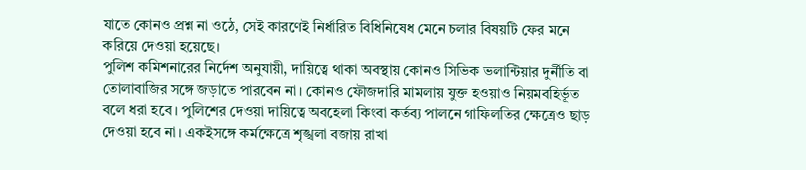যাতে কোনও প্রশ্ন না ওঠে, সেই কারণেই নির্ধারিত বিধিনিষেধ মেনে চলার বিষয়টি ফের মনে করিয়ে দেওয়া হয়েছে।
পুলিশ কমিশনারের নির্দেশ অনুযায়ী, দায়িত্বে থাকা অবস্থায় কোনও সিভিক ভলান্টিয়ার দুর্নীতি বা তোলাবাজির সঙ্গে জড়াতে পারবেন না। কোনও ফৌজদারি মামলায় যুক্ত হওয়াও নিয়মবহির্ভূত বলে ধরা হবে। পুলিশের দেওয়া দায়িত্বে অবহেলা কিংবা কর্তব্য পালনে গাফিলতির ক্ষেত্রেও ছাড় দেওয়া হবে না। একইসঙ্গে কর্মক্ষেত্রে শৃঙ্খলা বজায় রাখা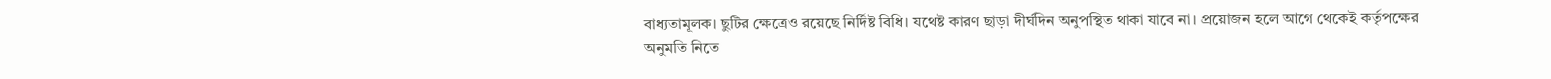বাধ্যতামূলক। ছুটির ক্ষেত্রেও রয়েছে নির্দিষ্ট বিধি। যথেষ্ট কারণ ছাড়া দীর্ঘদিন অনুপস্থিত থাকা যাবে না। প্রয়োজন হলে আগে থেকেই কর্তৃপক্ষের অনুমতি নিতে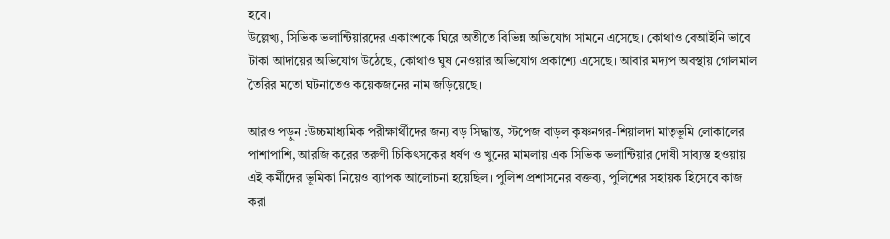হবে।
উল্লেখ্য, সিভিক ভলান্টিয়ারদের একাংশকে ঘিরে অতীতে বিভিন্ন অভিযোগ সামনে এসেছে। কোথাও বেআইনি ভাবে টাকা আদায়ের অভিযোগ উঠেছে, কোথাও ঘুষ নেওয়ার অভিযোগ প্রকাশ্যে এসেছে। আবার মদ্যপ অবস্থায় গোলমাল তৈরির মতো ঘটনাতেও কয়েকজনের নাম জড়িয়েছে।

আরও পড়ুন :উচ্চমাধ্যমিক পরীক্ষার্থীদের জন্য বড় সিদ্ধান্ত, স্টপেজ বাড়ল কৃষ্ণনগর-শিয়ালদা মাতৃভূমি লোকালের
পাশাপাশি, আরজি করের তরুণী চিকিৎসকের ধর্ষণ ও খুনের মামলায় এক সিভিক ভলান্টিয়ার দোষী সাব্যস্ত হওয়ায় এই কর্মীদের ভূমিকা নিয়েও ব্যাপক আলোচনা হয়েছিল। পুলিশ প্রশাসনের বক্তব্য, পুলিশের সহায়ক হিসেবে কাজ করা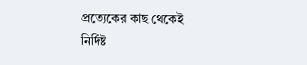প্রত্যেকের কাছ থেকেই নির্দিষ্ট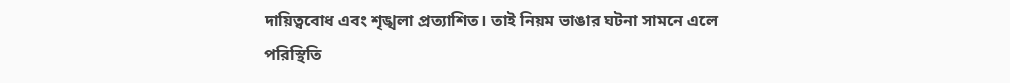দায়িত্ববোধ এবং শৃঙ্খলা প্রত্যাশিত। তাই নিয়ম ভাঙার ঘটনা সামনে এলে পরিস্থিতি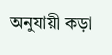অনুযায়ী কড়া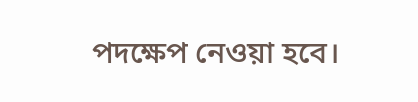পদক্ষেপ নেওয়া হবে।